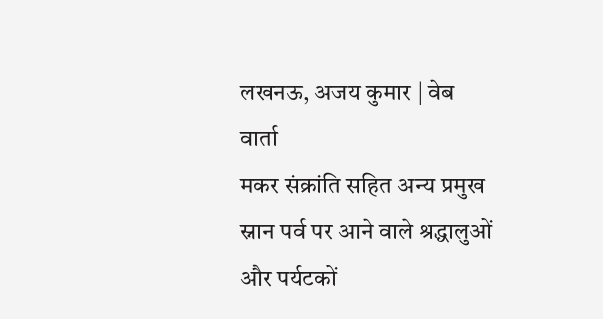लखनऊ, अजय कुमार | वेब वार्ता
मकर संक्रांति सहित अन्य प्रमुख स्नान पर्व पर आने वाले श्रद्धालुओं और पर्यटकों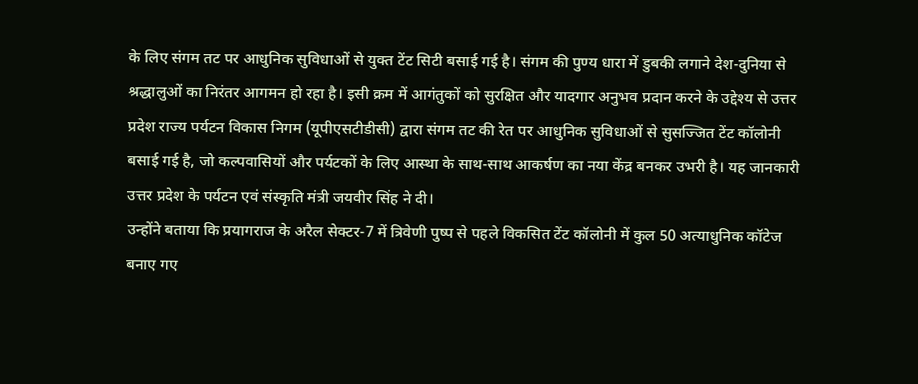के लिए संगम तट पर आधुनिक सुविधाओं से युक्त टेंट सिटी बसाई गई है। संगम की पुण्य धारा में डुबकी लगाने देश-दुनिया से श्रद्धालुओं का निरंतर आगमन हो रहा है। इसी क्रम में आगंतुकों को सुरक्षित और यादगार अनुभव प्रदान करने के उद्देश्य से उत्तर प्रदेश राज्य पर्यटन विकास निगम (यूपीएसटीडीसी) द्वारा संगम तट की रेत पर आधुनिक सुविधाओं से सुसज्जित टेंट कॉलोनी बसाई गई है, जो कल्पवासियों और पर्यटकों के लिए आस्था के साथ-साथ आकर्षण का नया केंद्र बनकर उभरी है। यह जानकारी उत्तर प्रदेश के पर्यटन एवं संस्कृति मंत्री जयवीर सिंह ने दी।
उन्होंने बताया कि प्रयागराज के अरैल सेक्टर-7 में त्रिवेणी पुष्प से पहले विकसित टेंट कॉलोनी में कुल 50 अत्याधुनिक कॉटेज बनाए गए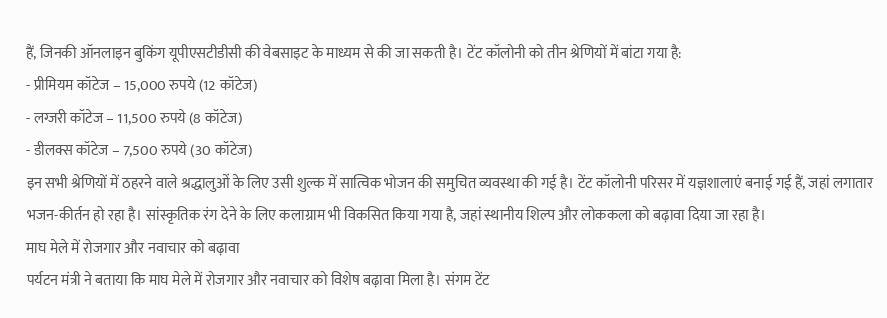हैं, जिनकी ऑनलाइन बुकिंग यूपीएसटीडीसी की वेबसाइट के माध्यम से की जा सकती है। टेंट कॉलोनी को तीन श्रेणियों में बांटा गया है:
- प्रीमियम कॉटेज – 15,000 रुपये (12 कॉटेज)
- लग्जरी कॉटेज – 11,500 रुपये (8 कॉटेज)
- डीलक्स कॉटेज – 7,500 रुपये (30 कॉटेज)
इन सभी श्रेणियों में ठहरने वाले श्रद्धालुओं के लिए उसी शुल्क में सात्विक भोजन की समुचित व्यवस्था की गई है। टेंट कॉलोनी परिसर में यज्ञशालाएं बनाई गई हैं, जहां लगातार भजन-कीर्तन हो रहा है। सांस्कृतिक रंग देने के लिए कलाग्राम भी विकसित किया गया है, जहां स्थानीय शिल्प और लोककला को बढ़ावा दिया जा रहा है।
माघ मेले में रोजगार और नवाचार को बढ़ावा
पर्यटन मंत्री ने बताया कि माघ मेले में रोजगार और नवाचार को विशेष बढ़ावा मिला है। संगम टेंट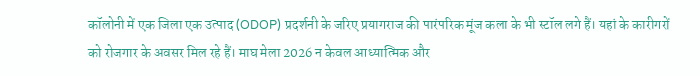कॉलोनी में एक जिला एक उत्पाद (ODOP) प्रदर्शनी के जरिए प्रयागराज की पारंपरिक मूंज कला के भी स्टॉल लगे हैं। यहां के कारीगरों को रोजगार के अवसर मिल रहे हैं। माघ मेला 2026 न केवल आध्यात्मिक और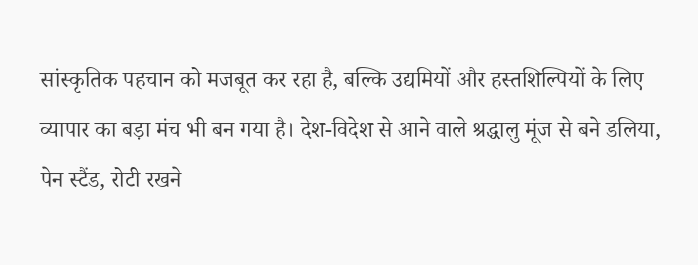सांस्कृतिक पहचान को मजबूत कर रहा है, बल्कि उद्यमियों और हस्तशिल्पियों के लिए व्यापार का बड़ा मंच भी बन गया है। देश-विदेश से आने वाले श्रद्धालु मूंज से बने डलिया, पेन स्टैंड, रोटी रखने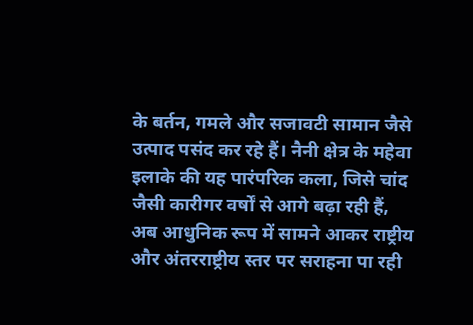के बर्तन, गमले और सजावटी सामान जैसे उत्पाद पसंद कर रहे हैं। नैनी क्षेत्र के महेवा इलाके की यह पारंपरिक कला, जिसे चांद जैसी कारीगर वर्षों से आगे बढ़ा रही हैं, अब आधुनिक रूप में सामने आकर राष्ट्रीय और अंतरराष्ट्रीय स्तर पर सराहना पा रही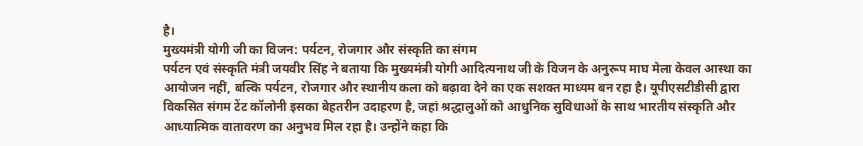है।
मुख्यमंत्री योगी जी का विजन: पर्यटन, रोजगार और संस्कृति का संगम
पर्यटन एवं संस्कृति मंत्री जयवीर सिंह ने बताया कि मुख्यमंत्री योगी आदित्यनाथ जी के विजन के अनुरूप माघ मेला केवल आस्था का आयोजन नहीं, बल्कि पर्यटन, रोजगार और स्थानीय कला को बढ़ावा देने का एक सशक्त माध्यम बन रहा है। यूपीएसटीडीसी द्वारा विकसित संगम टेंट कॉलोनी इसका बेहतरीन उदाहरण है, जहां श्रद्धालुओं को आधुनिक सुविधाओं के साथ भारतीय संस्कृति और आध्यात्मिक वातावरण का अनुभव मिल रहा है। उन्होंने कहा कि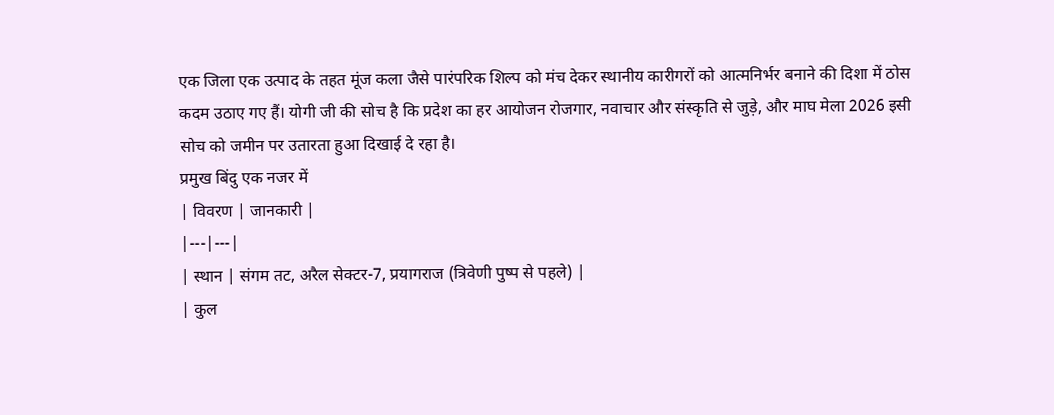एक जिला एक उत्पाद के तहत मूंज कला जैसे पारंपरिक शिल्प को मंच देकर स्थानीय कारीगरों को आत्मनिर्भर बनाने की दिशा में ठोस कदम उठाए गए हैं। योगी जी की सोच है कि प्रदेश का हर आयोजन रोजगार, नवाचार और संस्कृति से जुड़े, और माघ मेला 2026 इसी सोच को जमीन पर उतारता हुआ दिखाई दे रहा है।
प्रमुख बिंदु एक नजर में
| विवरण | जानकारी |
|---|---|
| स्थान | संगम तट, अरैल सेक्टर-7, प्रयागराज (त्रिवेणी पुष्प से पहले) |
| कुल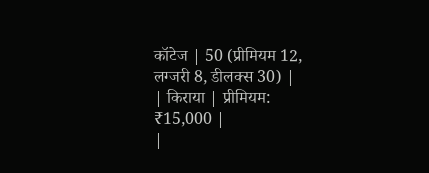कॉटेज | 50 (प्रीमियम 12, लग्जरी 8, डीलक्स 30) |
| किराया | प्रीमियम: ₹15,000 |
|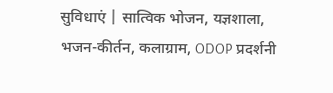सुविधाएं | सात्विक भोजन, यज्ञशाला, भजन-कीर्तन, कलाग्राम, ODOP प्रदर्शनी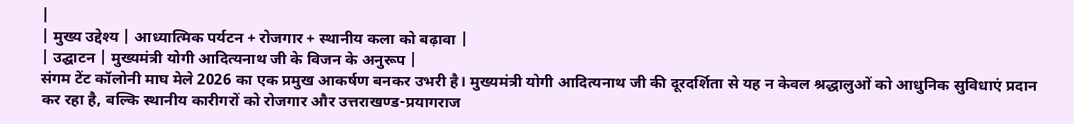|
| मुख्य उद्देश्य | आध्यात्मिक पर्यटन + रोजगार + स्थानीय कला को बढ़ावा |
| उद्घाटन | मुख्यमंत्री योगी आदित्यनाथ जी के विजन के अनुरूप |
संगम टेंट कॉलोनी माघ मेले 2026 का एक प्रमुख आकर्षण बनकर उभरी है। मुख्यमंत्री योगी आदित्यनाथ जी की दूरदर्शिता से यह न केवल श्रद्धालुओं को आधुनिक सुविधाएं प्रदान कर रहा है, बल्कि स्थानीय कारीगरों को रोजगार और उत्तराखण्ड-प्रयागराज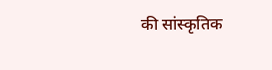की सांस्कृतिक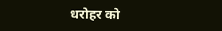धरोहर को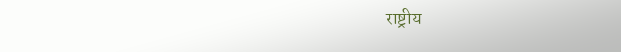राष्ट्रीय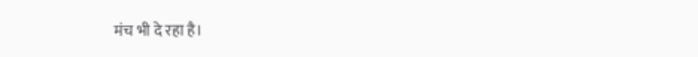मंच भी दे रहा है।